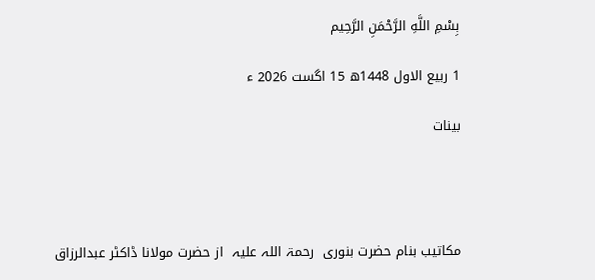بِسْمِ اللَّهِ الرَّحْمَنِ الرَّحِيم

1 ربیع الاول 1448ھ 15 اگست 2026 ء

بینات




مکاتیب بنام حضرت بنوری  رحمۃ اللہ علیہ  از حضرت مولانا ڈاکٹر عبدالرزاق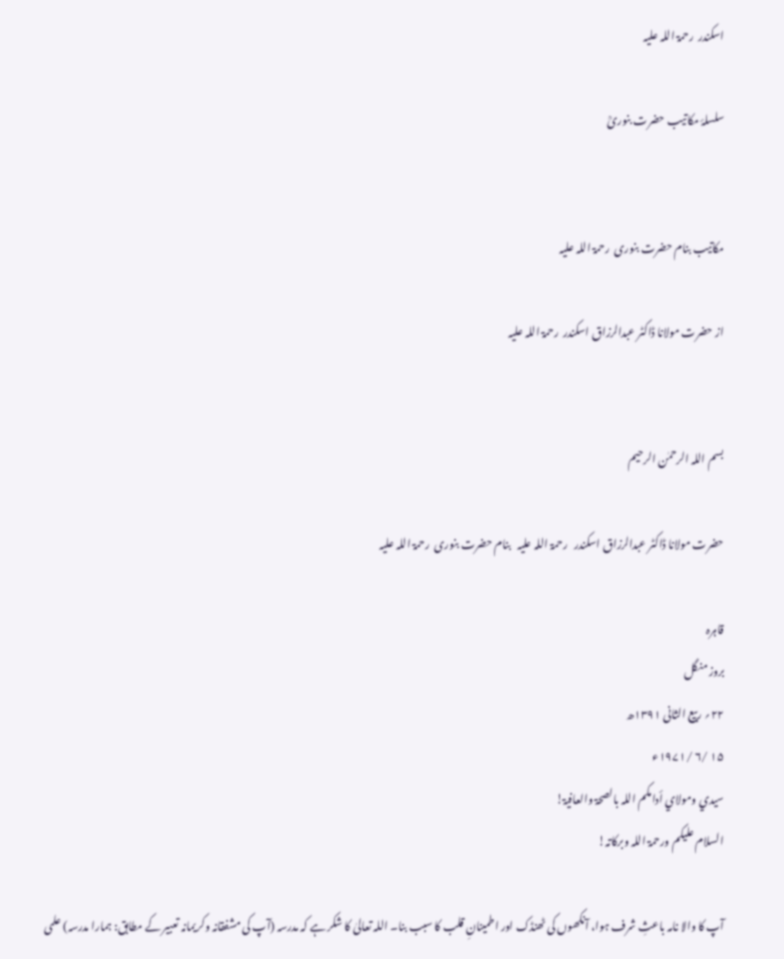اسکندر  رحمۃ اللہ علیہ

سلسلۂ مکاتیب حضرت بنوریؒ


مکاتیب بنام حضرت بنوری  رحمۃ اللہ علیہ

از حضرت مولانا ڈاکٹر عبدالرزاق اسکندر  رحمۃ اللہ علیہ


بسم اللہ الرحمٰن الرحیم

حضرت مولانا ڈاکٹر عبدالرزاق اسکندر   رحمۃ اللہ علیہ   بنام حضرت بنوری  رحمۃ اللہ علیہ

قاہرہ
بروز منگل
۲۲؍ ربیع الثانی ۱۳۹۱ھ
۱۵ /۶ /۱۹۷۱ء
سيدي ومولاي أدامکم اللہ بالصحۃ والعافيۃ!
السلام علیکم ورحمۃ اللہ وبرکاتہ!

آپ کا والا نامہ باعثِ شرف ہوا، آنکھوں کی ٹھنڈک اور اطمینانِ قلب کا سبب بنا۔ اللہ تعالیٰ کا شکر ہے کہ مدرسہ (آپ کی مشفقانہ وکریمانہ تعبیر کے مطابق: ہمارا مدرسہ) علمی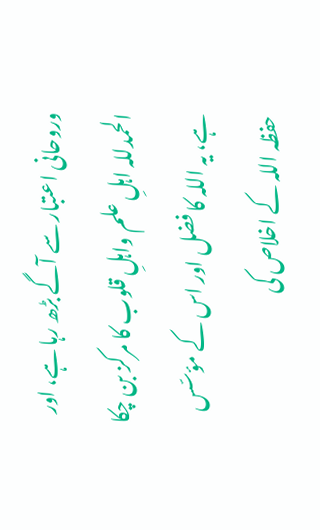وروحانی اعتبار سے آگے بڑھ رہا ہے، اور الحمدللہ اہلِ علم واہلِ قلوب کا مرکز بن چکا ہے، یہ اللہ کا فضل اور اس کے مؤسّس حفظہ اللہ کے اخلاص کی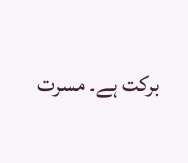برکت ہے۔ مسرت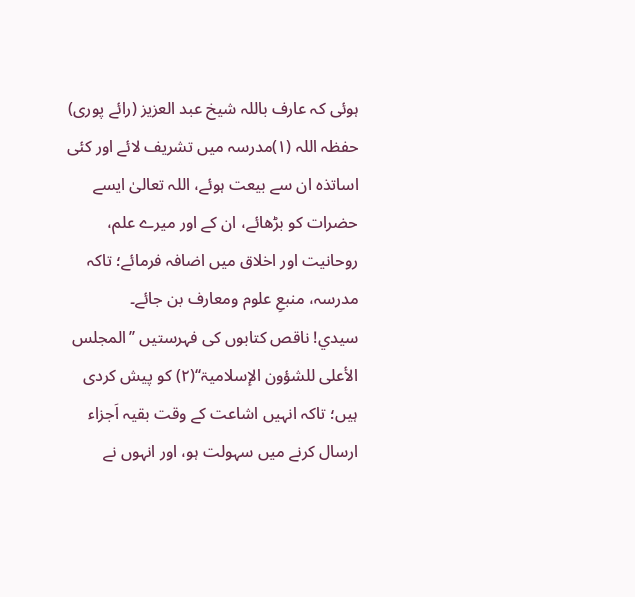ہوئی کہ عارف باللہ شیخ عبد العزیز (رائے پوری) حفظہ اللہ (۱)مدرسہ میں تشریف لائے اور کئی اساتذہ ان سے بیعت ہوئے، اللہ تعالیٰ ایسے حضرات کو بڑھائے، ان کے اور میرے علم، روحانیت اور اخلاق میں اضافہ فرمائے؛ تاکہ مدرسہ، منبعِ علوم ومعارف بن جائے۔
سیدي! ناقص کتابوں کی فہرستیں ’’المجلس الأعلی للشؤون الإسلاميۃ‘‘(۲) کو پیش کردی ہیں؛ تاکہ انہیں اشاعت کے وقت بقیہ اَجزاء ارسال کرنے میں سہولت ہو، اور انہوں نے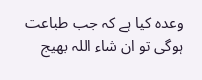وعدہ کیا ہے کہ جب طباعت ہوگی تو ان شاء اللہ بھیج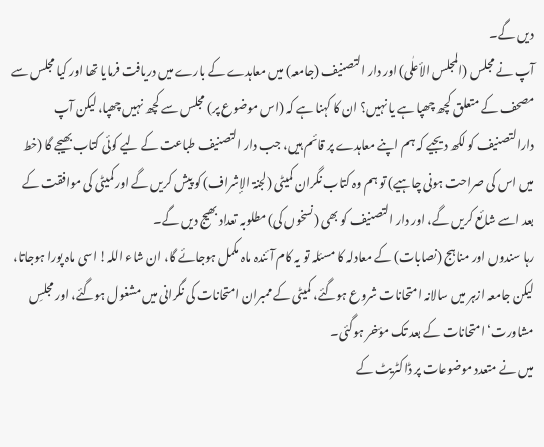دیں گے۔
آپ نے مجلس (المجلس الأعلٰی) اور دار التصنیف (جامعہ) میں معاہدے کے بارے میں دریافت فرمایا تھا اور کیا مجلس سے مصحف کے متعلق کچھ چھپا ہے یا نہیں؟ ان کا کہنا ہے کہ (اس موضوع پر) مجلس سے کچھ نہیں چھپا، لیکن آپ دارالتصنیف کو لکھ دیجیے کہ ہم اپنے معاہدے پر قائم ہیں، جب دار التصنیف طباعت کے لیے کوئی کتاب بھیجے گا (خط میں اس کی صراحت ہونی چاہیے) تو ہم وہ کتاب نگران کمیٹی (لجنۃ الإشراف) کو پیش کریں گے اور کمیٹی کی موافقت کے بعد اسے شائع کریں گے، اور دار التصنیف کو بھی (نسخوں کی) مطلوبہ تعداد بھیج دیں گے۔
رہا سندوں اور مناہج (نصابات) کے معادلہ کا مسئلہ تو یہ کام آئندہ ماہ مکمل ہوجائے گا، ان شاء اللہ! اسی ماہ پورا ہوجاتا، لیکن جامعہ ازہر میں سالانہ امتحانات شروع ہوگئے، کمیٹی کے ممبران امتحانات کی نگرانی میں مشغول ہوگئے، اور مجلسِ مشاورت‘ امتحانات کے بعد تک مؤخر ہوگئی۔
میں نے متعدد موضوعات پر ڈاکٹریٹ کے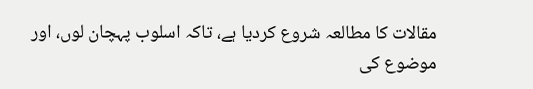مقالات کا مطالعہ شروع کردیا ہے، تاکہ اسلوب پہچان لوں، اور موضوع کی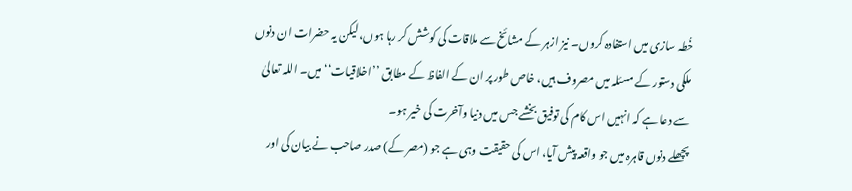خُطہ سازی میں استفادہ کروں۔ نیز ازہر کے مشائخ سے ملاقات کی کوشش کر رہا ہوں، لیکن یہ حضرات ان دنوں ملکی دستور کے مسئلہ میں مصروف ہیں، خاص طور پر ان کے الفاظ کے مطابق ’’اخلاقیات‘‘ میں۔ اللہ تعالیٰ سے دعا ہے کہ انہیں اس کام کی توفیق بخشے جس میں دنیا وآخرت کی خیر ہو۔
پچھلے دنوں قاہرہ میں جو واقعہ پیش آیا، اس کی حقیقت وہی ہے جو (مصر کے) صدر صاحب نے بیان کی اور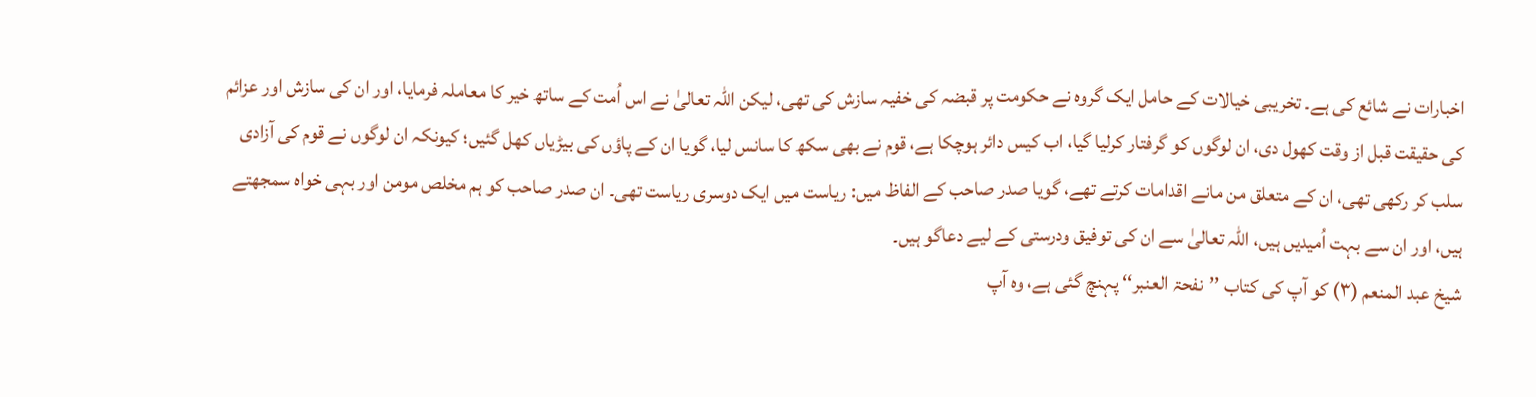اخبارات نے شائع کی ہے۔ تخریبی خیالات کے حامل ایک گروہ نے حکومت پر قبضہ کی خفیہ سازش کی تھی، لیکن اللہ تعالیٰ نے اس اُمت کے ساتھ خیر کا معاملہ فرمایا، اور ان کی سازش اور عزائم کی حقیقت قبل از وقت کھول دی، ان لوگوں کو گرفتار کرلیا گیا، اب کیس دائر ہوچکا ہے، قوم نے بھی سکھ کا سانس لیا، گویا ان کے پاؤں کی بیڑیاں کھل گئیں؛ کیونکہ ان لوگوں نے قوم کی آزادی سلب کر رکھی تھی، ان کے متعلق من مانے اقدامات کرتے تھے، گویا صدر صاحب کے الفاظ میں: ریاست میں ایک دوسری ریاست تھی۔ ان صدر صاحب کو ہم مخلص مومن اور بہی خواہ سمجھتے ہیں، اور ان سے بہت اُمیدیں ہیں، اللہ تعالیٰ سے ان کی توفیق ودرستی کے لیے دعاگو ہیں۔
شیخ عبد المنعم (۳) کو آپ کی کتاب ’’نفحۃ العنبر‘‘ پہنچ گئی ہے، وہ آپ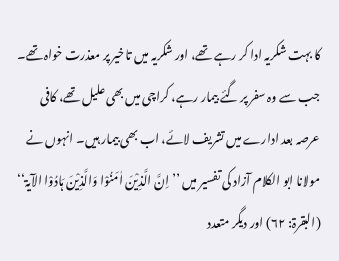کا بہت شکریہ ادا کر رہے تھے، اور شکریہ میں تاخیر پر معذرت خواہ تھے۔ جب سے وہ سفر پر گئے بیمار رہے، کراچی میں بھی علیل تھے، کافی عرصہ بعد ادارے میں تشریف لائے، اب بھی بیمار ہیں۔ انہوں نے مولانا ابو الکلام آزاد کی تفسیر میں ’’اِنَّ الَّذِيْنَ اٰمَنُوْا وَالَّذِيْنَ ہَادُوْا الآيۃ‘‘ (البقرۃ: ۶۲) اور دیگر متعدد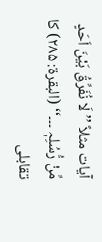آیات مثلاً ’’لَا نُفَرِّقُ بَيْنَ اَحَدٍ مِّنْ رُّسُلِہٖ ۔۔۔‘‘ (البقرۃ: ۲۸۵) کا تقابلی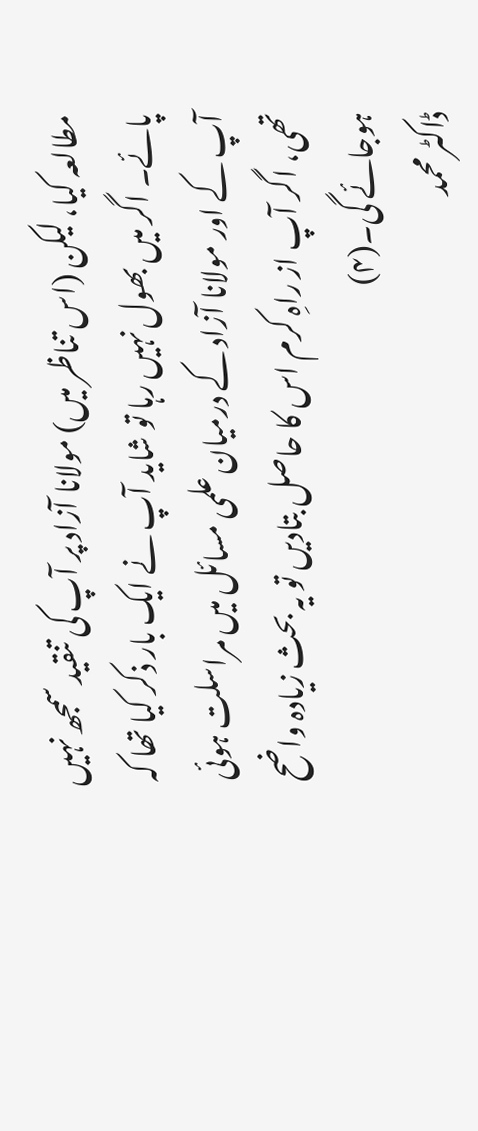مطالعہ کیا، لیکن (اس تناظر میں) مولانا آزاد پر آپ کی تنقید سمجھ نہیں پائے۔ اگر میں بھول نہیں رہا تو شاید آپ نے ایک بار ذکر کیا تھا کہ آپ کے اور مولانا آزاد کے درمیان علمی مسائل میں مراسلت ہوئی تھی، اگر آپ از راہِ کرم اس کا حاصل بتادیں تو یہ بحث زیادہ واضح ہوجائے گی۔(۴)
ڈاکٹر محمد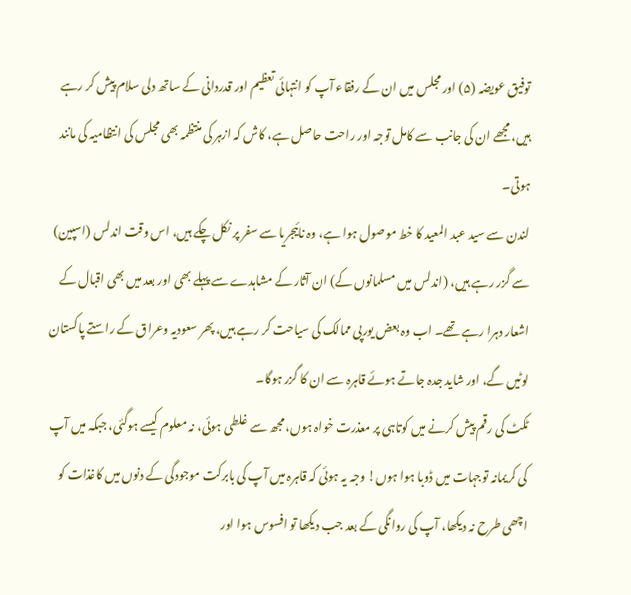توفیق عویضہ (۵) اور مجلس میں ان کے رفقاء آپ کو انتہائی تعظیم اور قدردانی کے ساتھ دلی سلام پیش کر رہے ہیں، مجھے ان کی جانب سے کامل توجہ اور راحت حاصل ہے، کاش کہ ازہر کی منتظمہ بھی مجلس کی انتظامیہ کی مانند ہوتی۔
لندن سے سید عبد المعید کا خط موصول ہوا ہے، وہ نائیجریا سے سفر پر نکل چکے ہیں، اس وقت اندلس (اسپین) سے گزر رہے ہیں، (اندلس میں مسلمانوں کے) ان آثار کے مشاہدے سے پہلے بھی اور بعد میں بھی اقبال کے اشعار دہرا رہے تھے۔ اب وہ بعض یورپی ممالک کی سیاحت کر رہے ہیں، پھر سعودیہ وعراق کے راستے پاکستان لوٹیں گے، اور شاید جدہ جاتے ہوئے قاہرہ سے ان کا گزر ہوگا۔
ٹکٹ کی رقم پیش کرنے میں کوتاہی پر معذرت خواہ ہوں، مجھ سے غلطی ہوئی، نہ معلوم کیسے ہوگئی، جبکہ میں آپ کی کریمانہ توجہات میں ڈوبا ہوا ہوں! وجہ یہ ہوئی کہ قاہرہ میں آپ کی بابرکت موجودگی کے دنوں میں کاغذات کو اچھی طرح نہ دیکھا، آپ کی روانگی کے بعد جب دیکھا تو افسوس ہوا اور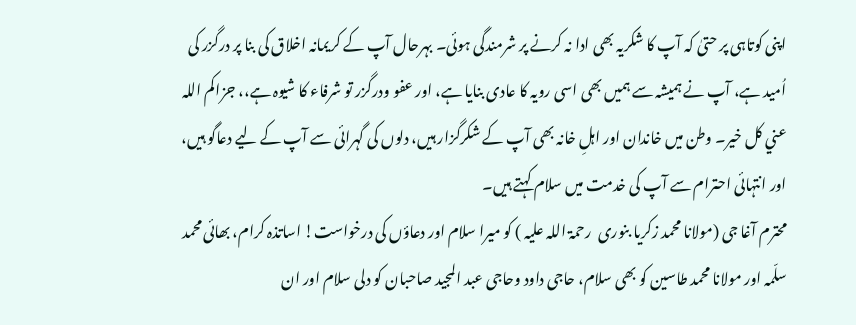اپنی کوتاہی پر حتیٰ کہ آپ کا شکریہ بھی ادا نہ کرنے پر شرمندگی ہوئی۔ بہرحال آپ کے کریمانہ اخلاق کی بنا پر درگزر کی اُمید ہے، آپ نے ہمیشہ سے ہمیں بھی اسی رویہ کا عادی بنایا ہے، اور عفو ودرگزر تو شرفاء کا شیوہ ہے،، جزاکم اللہ عني کل خیر۔ وطن میں خاندان اور اہلِ خانہ بھی آپ کے شکرگزار ہیں، دلوں کی گہرائی سے آپ کے لیے دعاگو ہیں، اور انتہائی احترام سے آپ کی خدمت میں سلام کہتے ہیں۔
محترم آغا جی (مولانا محمد زکریا بنوری  رحمۃ اللہ علیہ ) کو میرا سلام اور دعاؤں کی درخواست! اساتذہ کرام، بھائی محمد سلّمہ اور مولانا محمد طاسین کو بھی سلام، حاجی داود وحاجی عبد المجید صاحبان کو دلی سلام اور ان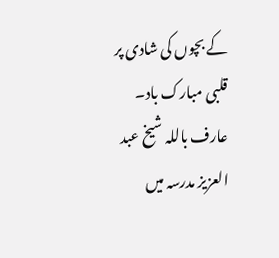کے بچوں کی شادی پر قلبی مبارک باد۔ عارف باللہ شیخ عبد العزیز مدرسہ میں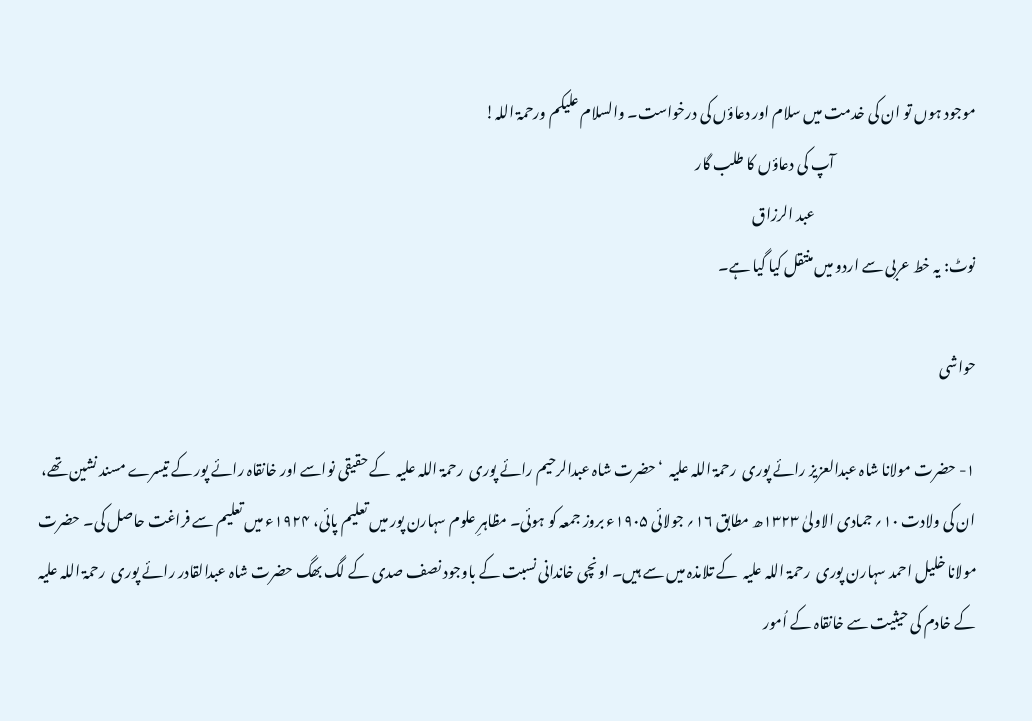موجود ہوں تو ان کی خدمت میں سلام اور دعاؤں کی درخواست۔ والسلام علیکم ورحمۃ اللہ!
                                                 آپ کی دعاؤں کا طلب گار
                                                        عبد الرزاق
نوٹ: یہ خط عربی سے اردو میں منتقل کیا گیا ہے۔

حواشی

۱- حضرت مولانا شاہ عبدالعزیز رائے پوری  رحمۃ اللہ علیہ  ‘حضرت شاہ عبدالرحیم رائے پوری  رحمۃ اللہ علیہ  کے حقیقی نواسے اور خانقاہ رائے پور کے تیسرے مسند نشین تھے، ان کی ولادت ۱۰؍ جمادی الاولیٰ ۱۳۲۳ھ مطابق ۱۶؍ جولائی ۱۹۰۵ء بروز جمعہ کو ہوئی۔ مظاہرِ علوم سہارن پور میں تعلیم پائی، ۱۹۲۴ء میں تعلیم سے فراغت حاصل کی۔ حضرت مولانا خلیل احمد سہارن پوری  رحمۃ اللہ علیہ  کے تلامذہ میں سے ہیں۔ اونچی خاندانی نسبت کے باوجود نصف صدی کے لگ بھگ حضرت شاہ عبدالقادر رائے پوری  رحمۃ اللہ علیہ  کے خادم کی حیثیت سے خانقاہ کے اُمور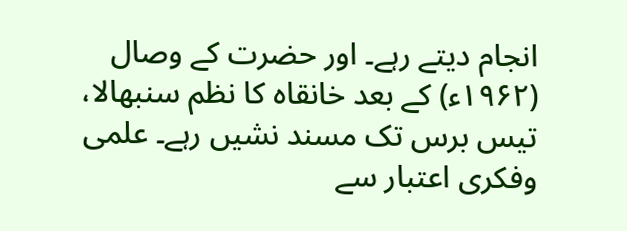انجام دیتے رہے۔ اور حضرت کے وصال (۱۹۶۲ء) کے بعد خانقاہ کا نظم سنبھالا، تیس برس تک مسند نشیں رہے۔ علمی وفکری اعتبار سے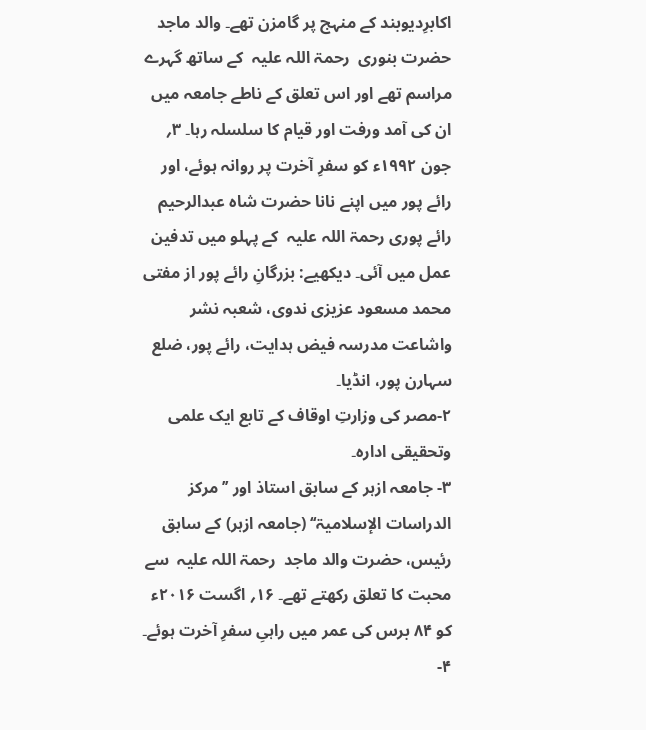اکابرِدیوبند کے منہج پر گامزن تھے۔ والد ماجد حضرت بنوری  رحمۃ اللہ علیہ  کے ساتھ گہرے مراسم تھے اور اس تعلق کے ناطے جامعہ میں ان کی آمد ورفت اور قیام کا سلسلہ رہا۔ ۳؍ جون ۱۹۹۲ء کو سفرِ آخرت پر روانہ ہوئے، اور رائے پور میں اپنے نانا حضرت شاہ عبدالرحیم رائے پوری رحمۃ اللہ علیہ  کے پہلو میں تدفین عمل میں آئی۔ دیکھیے: بزرگانِ رائے پور از مفتی محمد مسعود عزیزی ندوی، شعبہ نشر واشاعت مدرسہ فیض ہدایت، رائے پور، ضلع سہارن پور، انڈیا۔
۲-مصر کی وزارتِ اوقاف کے تابع ایک علمی وتحقیقی ادارہ۔
۳- جامعہ ازہر کے سابق استاذ اور ’’مرکز الدراسات الإسلاميۃ‘‘ (جامعہ ازہر) کے سابق رئیس، حضرت والد ماجد  رحمۃ اللہ علیہ  سے محبت کا تعلق رکھتے تھے۔ ۱۶؍ اگست ۲۰۱۶ء کو ۸۴ برس کی عمر میں راہیِ سفرِ آخرت ہوئے۔
۴-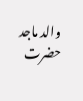والد ماجد حضرت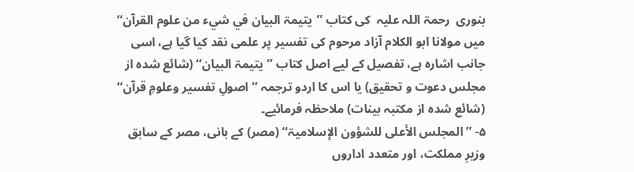بنوری  رحمۃ اللہ علیہ  کی کتاب ’’يتيمۃ البيان في شيء من علوم القرآن‘‘ میں مولانا ابو الکلام آزاد مرحوم کی تفسیر پر علمی نقد کیا گیا ہے، اسی جانب اشارہ ہے، تفصیل کے لیے اصل کتاب ’’يتيمۃ البيان‘‘ (شائع شدہ از مجلس دعوت و تحقیق) یا اس کا اردو ترجمہ ’’اصولِ تفسیر وعلومِ قرآن‘‘ (شائع شدہ از مکتبہ بینات) ملاحظہ فرمائیے۔
۵- ’’المجلس الأعلی للشؤون الإسلاميۃ‘‘ (مصر) کے بانی، مصر کے سابق وزیرِ مملکت، اور متعدد اداروں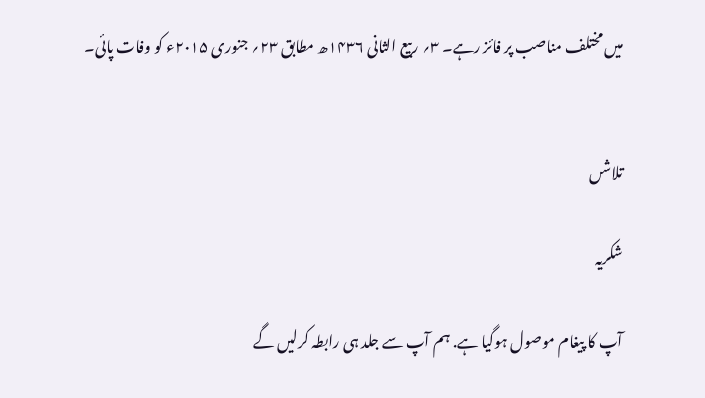میں مختلف مناصب پر فائز رہے۔ ۳؍ ربیع الثانی ۱۴۳۶ھ مطابق ۲۳؍ جنوری ۲۰۱۵ء کو وفات پائی۔


تلاشں

شکریہ

آپ کا پیغام موصول ہوگیا ہے. ہم آپ سے جلد ہی رابطہ کرلیں گے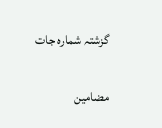گزشتہ شمارہ جات

مضامین